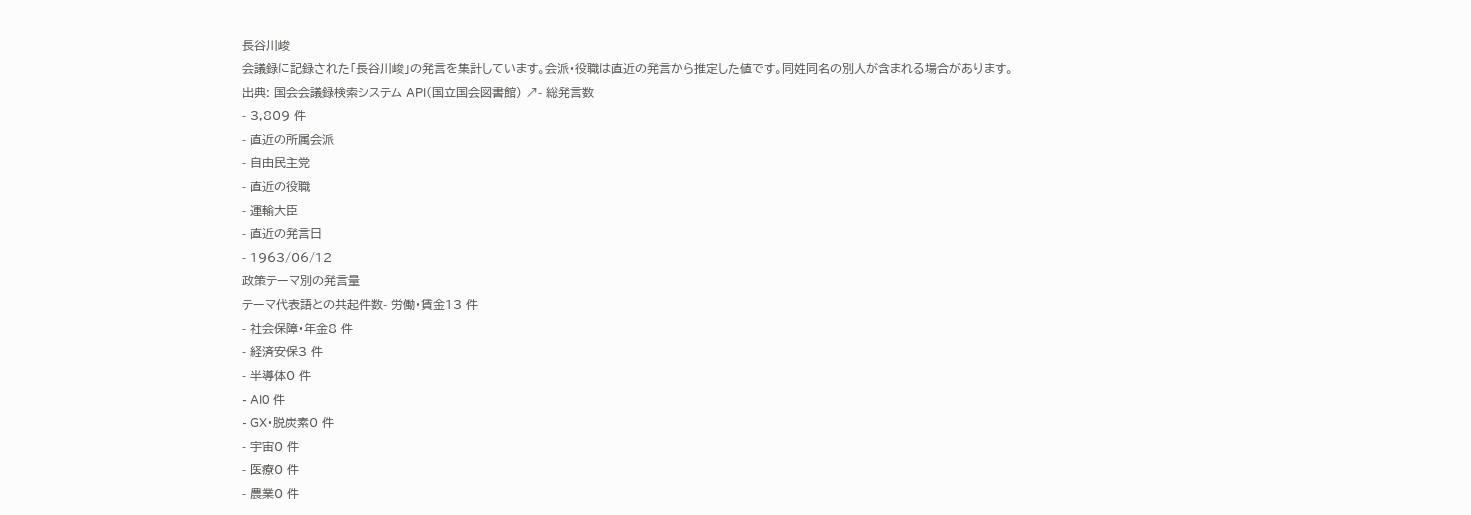長谷川峻
会議録に記録された「長谷川峻」の発言を集計しています。会派・役職は直近の発言から推定した値です。同姓同名の別人が含まれる場合があります。
出典: 国会会議録検索システム API(国立国会図書館) ↗- 総発言数
- 3,809 件
- 直近の所属会派
- 自由民主党
- 直近の役職
- 運輸大臣
- 直近の発言日
- 1963/06/12
政策テーマ別の発言量
テーマ代表語との共起件数- 労働・賃金13 件
- 社会保障・年金8 件
- 経済安保3 件
- 半導体0 件
- AI0 件
- GX・脱炭素0 件
- 宇宙0 件
- 医療0 件
- 農業0 件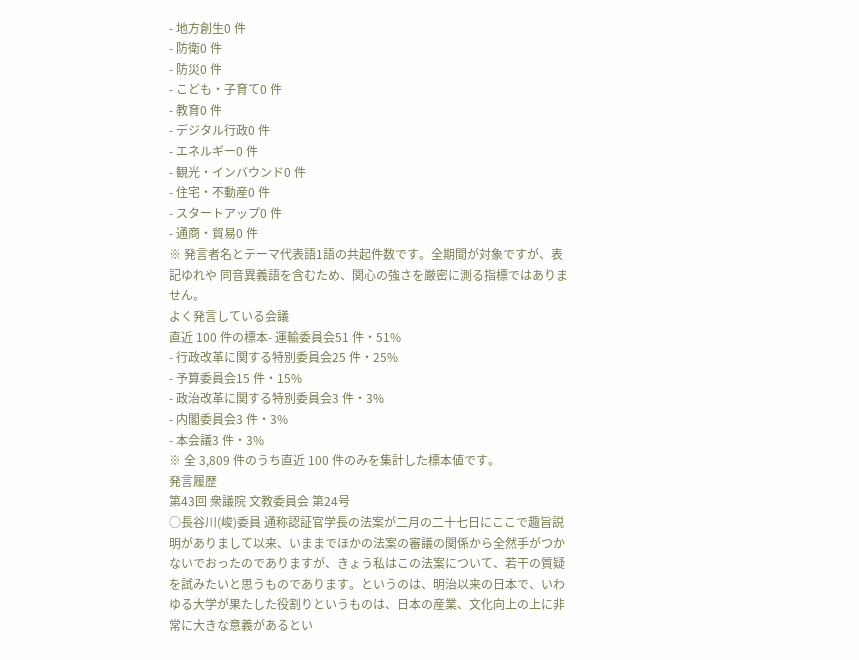- 地方創生0 件
- 防衛0 件
- 防災0 件
- こども・子育て0 件
- 教育0 件
- デジタル行政0 件
- エネルギー0 件
- 観光・インバウンド0 件
- 住宅・不動産0 件
- スタートアップ0 件
- 通商・貿易0 件
※ 発言者名とテーマ代表語1語の共起件数です。全期間が対象ですが、表記ゆれや 同音異義語を含むため、関心の強さを厳密に測る指標ではありません。
よく発言している会議
直近 100 件の標本- 運輸委員会51 件・51%
- 行政改革に関する特別委員会25 件・25%
- 予算委員会15 件・15%
- 政治改革に関する特別委員会3 件・3%
- 内閣委員会3 件・3%
- 本会議3 件・3%
※ 全 3,809 件のうち直近 100 件のみを集計した標本値です。
発言履歴
第43回 衆議院 文教委員会 第24号
○長谷川(峻)委員 通称認証官学長の法案が二月の二十七日にここで趣旨説明がありまして以来、いままでほかの法案の審議の関係から全然手がつかないでおったのでありますが、きょう私はこの法案について、若干の質疑を試みたいと思うものであります。というのは、明治以来の日本で、いわゆる大学が果たした役割りというものは、日本の産業、文化向上の上に非常に大きな意義があるとい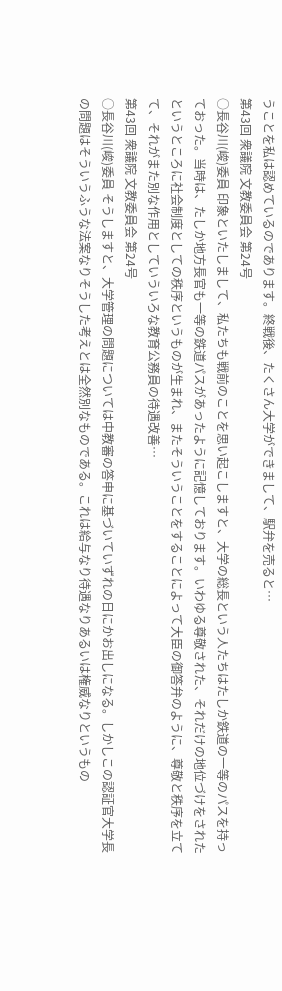うことを私は認めているのであります。終戦後、たくさん大学ができまして、駅弁を売ると…
第43回 衆議院 文教委員会 第24号
○長谷川(峻)委員 印象といたしまして、私たちも戦前のことを思い起こしますと、大学の総長という人たちはたしか鉄道の一等のパスを持っておった。当時は、たしか地方長官も一等の鉄道パスがあったように記憶しております。いわゆる尊敬された、それだけの地位づけをされたというところに社会制度としての秩序というものが生まれ、またそういうことをすることによって大臣の御答弁のように、尊敬と秩序を立てて、それがまた別な作用としていういろな教育公務員の待遇改善…
第43回 衆議院 文教委員会 第24号
○長谷川(峻)委員 そうしますと、大学管理の問題については中教審の答申に基づいていずれの日にかお出しになる。しかしこの認証官大学長の問題はそういうふうな法案なりそうした考えとは全然別なものである。これは給与なり待遇なりあるいは権威なりというもの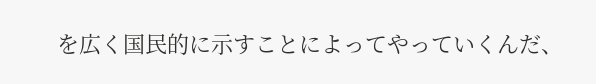を広く国民的に示すことによってやっていくんだ、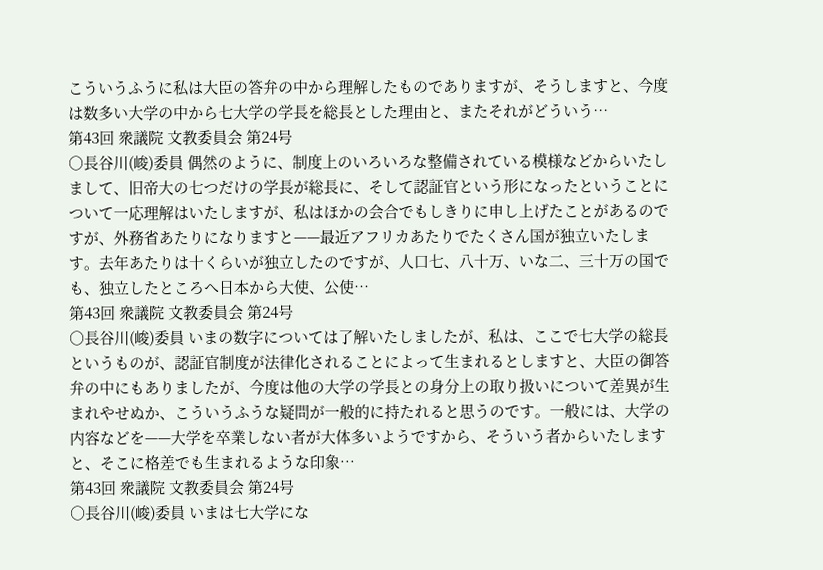こういうふうに私は大臣の答弁の中から理解したものでありますが、そうしますと、今度は数多い大学の中から七大学の学長を総長とした理由と、またそれがどういう…
第43回 衆議院 文教委員会 第24号
○長谷川(峻)委員 偶然のように、制度上のいろいろな整備されている模様などからいたしまして、旧帝大の七つだけの学長が総長に、そして認証官という形になったということについて一応理解はいたしますが、私はほかの会合でもしきりに申し上げたことがあるのですが、外務省あたりになりますと——最近アフリカあたりでたくさん国が独立いたします。去年あたりは十くらいが独立したのですが、人口七、八十万、いな二、三十万の国でも、独立したところへ日本から大使、公使…
第43回 衆議院 文教委員会 第24号
○長谷川(峻)委員 いまの数字については了解いたしましたが、私は、ここで七大学の総長というものが、認証官制度が法律化されることによって生まれるとしますと、大臣の御答弁の中にもありましたが、今度は他の大学の学長との身分上の取り扱いについて差異が生まれやせぬか、こういうふうな疑問が一般的に持たれると思うのです。一般には、大学の内容などを——大学を卒業しない者が大体多いようですから、そういう者からいたしますと、そこに格差でも生まれるような印象…
第43回 衆議院 文教委員会 第24号
○長谷川(峻)委員 いまは七大学にな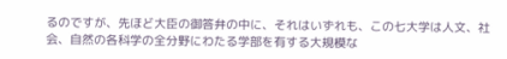るのですが、先ほど大臣の御答弁の中に、それはいずれも、この七大学は人文、社会、自然の各科学の全分野にわたる学部を有する大規模な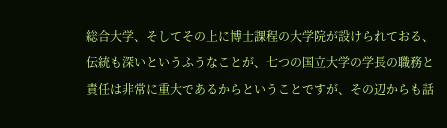総合大学、そしてその上に博士課程の大学院が設けられておる、伝統も深いというふうなことが、七つの国立大学の学長の職務と責任は非常に重大であるからということですが、その辺からも話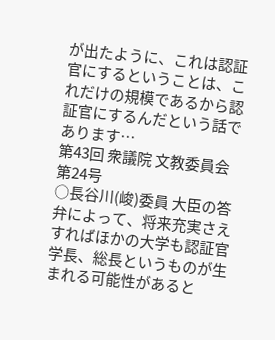が出たように、これは認証官にするということは、これだけの規模であるから認証官にするんだという話であります…
第43回 衆議院 文教委員会 第24号
○長谷川(峻)委員 大臣の答弁によって、将来充実さえすればほかの大学も認証官学長、総長というものが生まれる可能性があると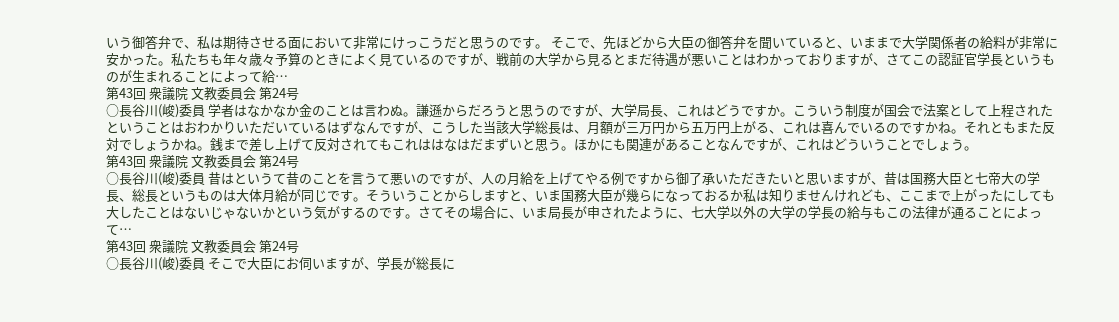いう御答弁で、私は期待させる面において非常にけっこうだと思うのです。 そこで、先ほどから大臣の御答弁を聞いていると、いままで大学関係者の給料が非常に安かった。私たちも年々歳々予算のときによく見ているのですが、戦前の大学から見るとまだ待遇が悪いことはわかっておりますが、さてこの認証官学長というものが生まれることによって給…
第43回 衆議院 文教委員会 第24号
○長谷川(峻)委員 学者はなかなか金のことは言わぬ。謙遜からだろうと思うのですが、大学局長、これはどうですか。こういう制度が国会で法案として上程されたということはおわかりいただいているはずなんですが、こうした当該大学総長は、月額が三万円から五万円上がる、これは喜んでいるのですかね。それともまた反対でしょうかね。銭まで差し上げて反対されてもこれははなはだまずいと思う。ほかにも関連があることなんですが、これはどういうことでしょう。
第43回 衆議院 文教委員会 第24号
○長谷川(峻)委員 昔はというて昔のことを言うて悪いのですが、人の月給を上げてやる例ですから御了承いただきたいと思いますが、昔は国務大臣と七帝大の学長、総長というものは大体月給が同じです。そういうことからしますと、いま国務大臣が幾らになっておるか私は知りませんけれども、ここまで上がったにしても大したことはないじゃないかという気がするのです。さてその場合に、いま局長が申されたように、七大学以外の大学の学長の給与もこの法律が通ることによって…
第43回 衆議院 文教委員会 第24号
○長谷川(峻)委員 そこで大臣にお伺いますが、学長が総長に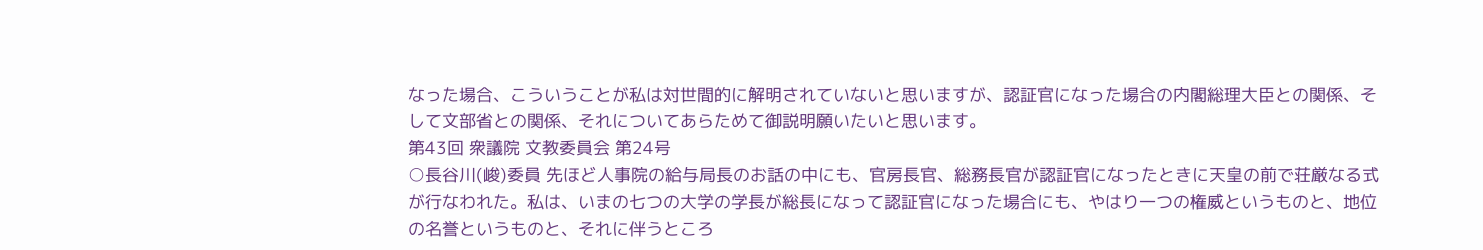なった場合、こういうことが私は対世間的に解明されていないと思いますが、認証官になった場合の内閣総理大臣との関係、そして文部省との関係、それについてあらためて御説明願いたいと思います。
第43回 衆議院 文教委員会 第24号
○長谷川(峻)委員 先ほど人事院の給与局長のお話の中にも、官房長官、総務長官が認証官になったときに天皇の前で荘厳なる式が行なわれた。私は、いまの七つの大学の学長が総長になって認証官になった場合にも、やはり一つの権威というものと、地位の名誉というものと、それに伴うところ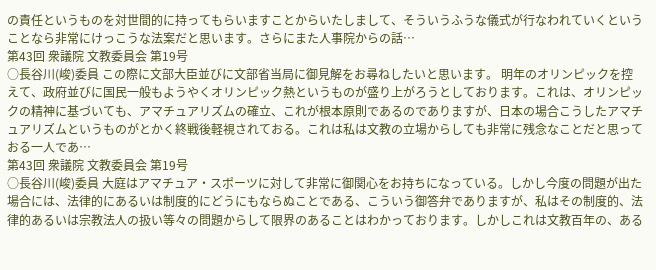の責任というものを対世間的に持ってもらいますことからいたしまして、そういうふうな儀式が行なわれていくということなら非常にけっこうな法案だと思います。さらにまた人事院からの話…
第43回 衆議院 文教委員会 第19号
○長谷川(峻)委員 この際に文部大臣並びに文部省当局に御見解をお尋ねしたいと思います。 明年のオリンピックを控えて、政府並びに国民一般もようやくオリンピック熱というものが盛り上がろうとしております。これは、オリンピックの精神に基づいても、アマチュアリズムの確立、これが根本原則であるのでありますが、日本の場合こうしたアマチュアリズムというものがとかく終戦後軽視されておる。これは私は文教の立場からしても非常に残念なことだと思っておる一人であ…
第43回 衆議院 文教委員会 第19号
○長谷川(峻)委員 大庭はアマチュア・スポーツに対して非常に御関心をお持ちになっている。しかし今度の問題が出た場合には、法律的にあるいは制度的にどうにもならぬことである、こういう御答弁でありますが、私はその制度的、法律的あるいは宗教法人の扱い等々の問題からして限界のあることはわかっております。しかしこれは文教百年の、ある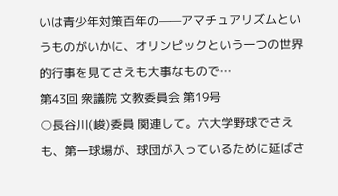いは青少年対策百年の——アマチュアリズムというものがいかに、オリンピックという一つの世界的行事を見てさえも大事なもので…
第43回 衆議院 文教委員会 第19号
○長谷川(峻)委員 関連して。六大学野球でさえも、第一球場が、球団が入っているために延ばさ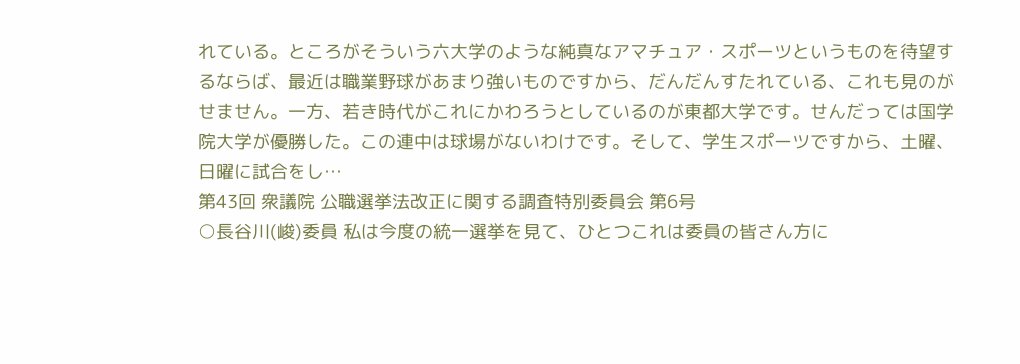れている。ところがそういう六大学のような純真なアマチュア・スポーツというものを待望するならば、最近は職業野球があまり強いものですから、だんだんすたれている、これも見のがせません。一方、若き時代がこれにかわろうとしているのが東都大学です。せんだっては国学院大学が優勝した。この連中は球場がないわけです。そして、学生スポーツですから、土曜、日曜に試合をし…
第43回 衆議院 公職選挙法改正に関する調査特別委員会 第6号
○長谷川(峻)委員 私は今度の統一選挙を見て、ひとつこれは委員の皆さん方に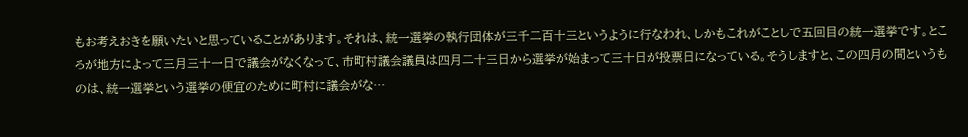もお考えおきを願いたいと思っていることがあります。それは、統一選挙の執行団体が三千二百十三というように行なわれ、しかもこれがことしで五回目の統一選挙です。ところが地方によって三月三十一日で議会がなくなって、市町村議会議員は四月二十三日から選挙が始まって三十日が投票日になっている。そうしますと、この四月の間というものは、統一選挙という選挙の便宜のために町村に議会がな…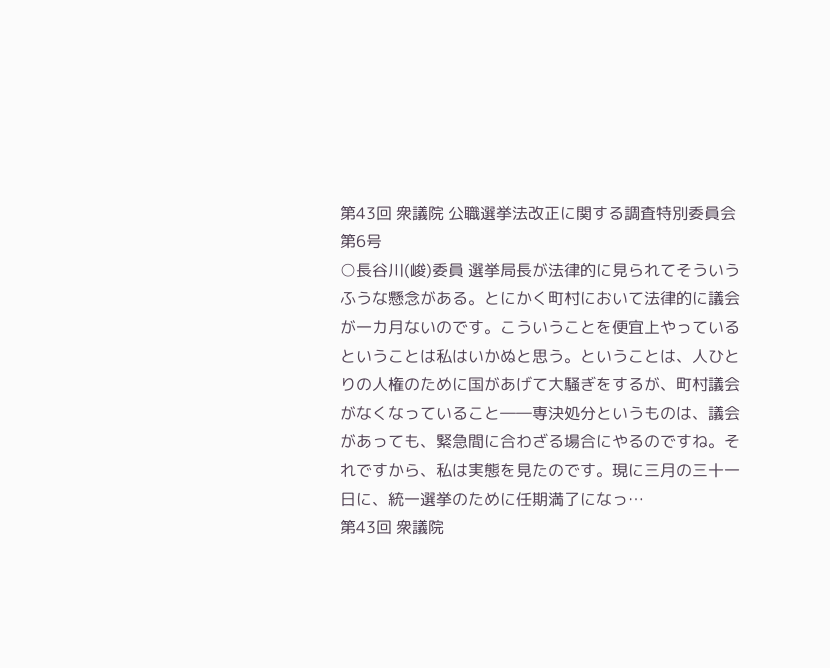第43回 衆議院 公職選挙法改正に関する調査特別委員会 第6号
○長谷川(峻)委員 選挙局長が法律的に見られてそういうふうな懸念がある。とにかく町村において法律的に議会が一カ月ないのです。こういうことを便宜上やっているということは私はいかぬと思う。ということは、人ひとりの人権のために国があげて大騒ぎをするが、町村議会がなくなっていること――専決処分というものは、議会があっても、緊急間に合わざる場合にやるのですね。それですから、私は実態を見たのです。現に三月の三十一日に、統一選挙のために任期満了になっ…
第43回 衆議院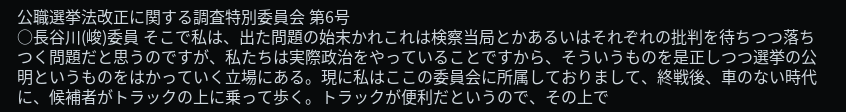公職選挙法改正に関する調査特別委員会 第6号
○長谷川(峻)委員 そこで私は、出た問題の始末かれこれは検察当局とかあるいはそれぞれの批判を待ちつつ落ちつく問題だと思うのですが、私たちは実際政治をやっていることですから、そういうものを是正しつつ選挙の公明というものをはかっていく立場にある。現に私はここの委員会に所属しておりまして、終戦後、車のない時代に、候補者がトラックの上に乗って歩く。トラックが便利だというので、その上で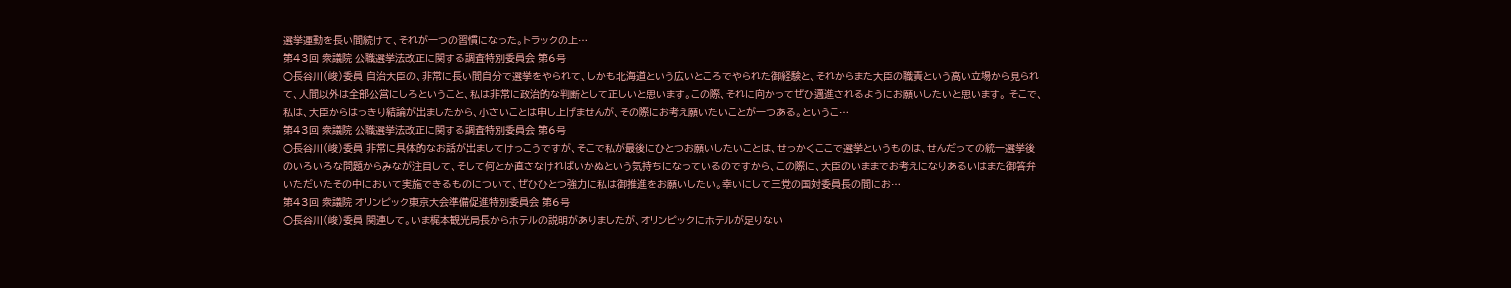選挙運動を長い間続けて、それが一つの習慣になった。トラックの上…
第43回 衆議院 公職選挙法改正に関する調査特別委員会 第6号
○長谷川(峻)委員 自治大臣の、非常に長い間自分で選挙をやられて、しかも北海道という広いところでやられた御経験と、それからまた大臣の職責という高い立場から見られて、人間以外は全部公営にしろということ、私は非常に政治的な判断として正しいと思います。この際、それに向かってぜひ邁進されるようにお願いしたいと思います。 そこで、私は、大臣からはっきり結論が出ましたから、小さいことは申し上げませんが、その際にお考え願いたいことが一つある。というこ…
第43回 衆議院 公職選挙法改正に関する調査特別委員会 第6号
○長谷川(峻)委員 非常に具体的なお話が出ましてけっこうですが、そこで私が最後にひとつお願いしたいことは、せっかくここで選挙というものは、せんだっての統一選挙後のいろいろな問題からみなが注目して、そして何とか直さなければいかぬという気持ちになっているのですから、この際に、大臣のいままでお考えになりあるいはまた御答弁いただいたその中において実施できるものについて、ぜひひとつ強力に私は御推進をお願いしたい。幸いにして三党の国対委員長の間にお…
第43回 衆議院 オリンピック東京大会準備促進特別委員会 第6号
○長谷川(峻)委員 関連して。いま梶本観光局長からホテルの説明がありましたが、オリンピックにホテルが足りない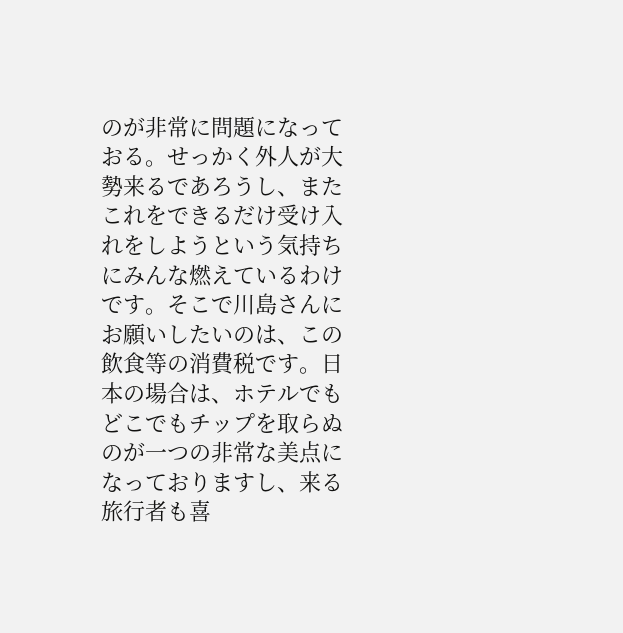のが非常に問題になっておる。せっかく外人が大勢来るであろうし、またこれをできるだけ受け入れをしようという気持ちにみんな燃えているわけです。そこで川島さんにお願いしたいのは、この飲食等の消費税です。日本の場合は、ホテルでもどこでもチップを取らぬのが一つの非常な美点になっておりますし、来る旅行者も喜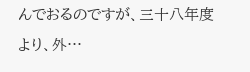んでおるのですが、三十八年度より、外…